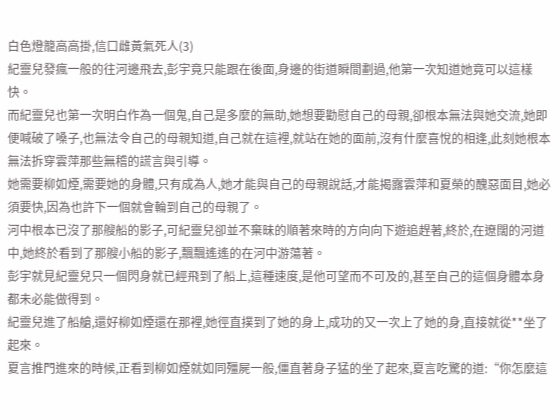白色燈籠高高掛,信口雌黃氣死人(3)
紀靈兒發瘋一般的往河邊飛去,彭宇竟只能跟在後面,身邊的街道瞬間劃過,他第一次知道她竟可以這樣快。
而紀靈兒也第一次明白作為一個鬼,自己是多麼的無助,她想要勸慰自己的母親,卻根本無法與她交流,她即便喊破了嗓子,也無法令自己的母親知道,自己就在這裡,就站在她的面前,沒有什麼喜悅的相逢,此刻她根本無法拆穿雲萍那些無稽的謊言與引導。
她需要柳如煙,需要她的身體,只有成為人,她才能與自己的母親說話,才能揭露雲萍和夏榮的醜惡面目,她必須要快,因為也許下一個就會輪到自己的母親了。
河中根本已沒了那艘船的影子,可紀靈兒卻並不棄昧的順著來時的方向向下遊追趕著,終於,在遼闊的河道中,她終於看到了那艘小船的影子,飄飄遙遙的在河中游蕩著。
彭宇就見紀靈兒只一個閃身就已經飛到了船上,這種速度,是他可望而不可及的,甚至自己的這個身體本身都未必能做得到。
紀靈兒進了船艙,還好柳如煙還在那裡,她徑直撲到了她的身上,成功的又一次上了她的身,直接就從**坐了起來。
夏言推門進來的時候,正看到柳如煙就如同殭屍一般,僵直著身子猛的坐了起來,夏言吃驚的道:“你怎麼這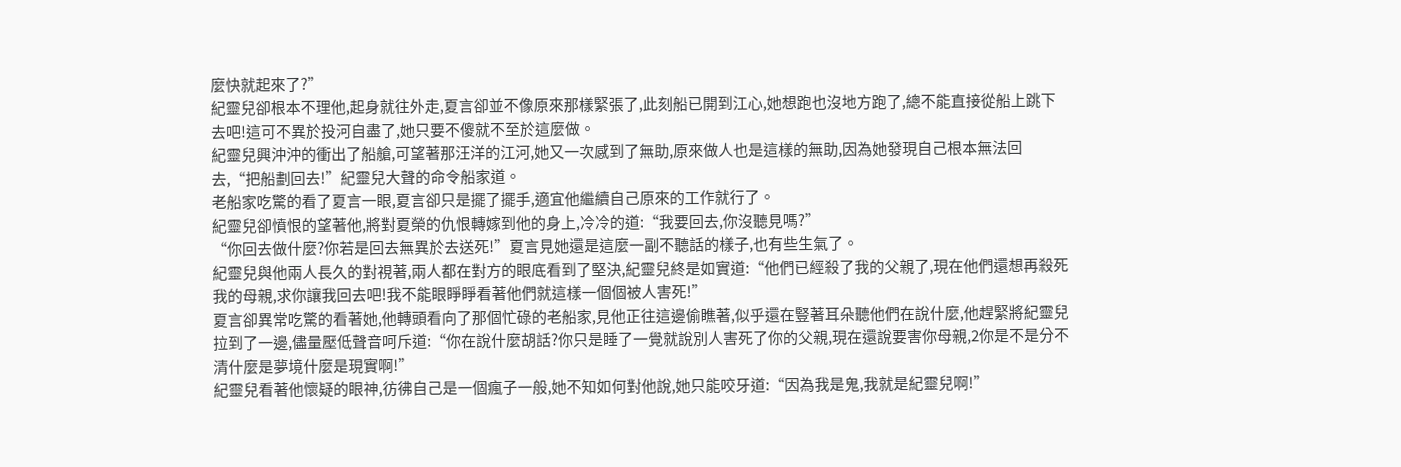麼快就起來了?”
紀靈兒卻根本不理他,起身就往外走,夏言卻並不像原來那樣緊張了,此刻船已開到江心,她想跑也沒地方跑了,總不能直接從船上跳下去吧!這可不異於投河自盡了,她只要不傻就不至於這麼做。
紀靈兒興沖沖的衝出了船艙,可望著那汪洋的江河,她又一次感到了無助,原來做人也是這樣的無助,因為她發現自己根本無法回去,“把船劃回去!”紀靈兒大聲的命令船家道。
老船家吃驚的看了夏言一眼,夏言卻只是擺了擺手,適宜他繼續自己原來的工作就行了。
紀靈兒卻憤恨的望著他,將對夏榮的仇恨轉嫁到他的身上,冷冷的道:“我要回去,你沒聽見嗎?”
“你回去做什麼?你若是回去無異於去送死!”夏言見她還是這麼一副不聽話的樣子,也有些生氣了。
紀靈兒與他兩人長久的對視著,兩人都在對方的眼底看到了堅決,紀靈兒終是如實道:“他們已經殺了我的父親了,現在他們還想再殺死我的母親,求你讓我回去吧!我不能眼睜睜看著他們就這樣一個個被人害死!”
夏言卻異常吃驚的看著她,他轉頭看向了那個忙碌的老船家,見他正往這邊偷瞧著,似乎還在豎著耳朵聽他們在說什麼,他趕緊將紀靈兒拉到了一邊,儘量壓低聲音呵斥道:“你在說什麼胡話?你只是睡了一覺就說別人害死了你的父親,現在還說要害你母親,2你是不是分不清什麼是夢境什麼是現實啊!”
紀靈兒看著他懷疑的眼神,彷彿自己是一個瘋子一般,她不知如何對他說,她只能咬牙道:“因為我是鬼,我就是紀靈兒啊!”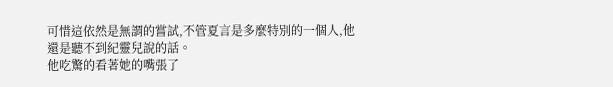可惜這依然是無謂的嘗試,不管夏言是多麼特別的一個人,他還是聽不到紀靈兒說的話。
他吃驚的看著她的嘴張了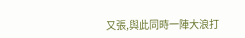又張,與此同時一陣大浪打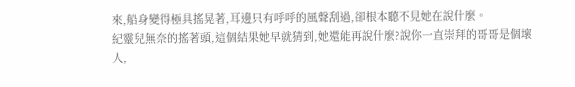來,船身變得極具搖晃著,耳邊只有呼呼的風聲刮過,卻根本聽不見她在說什麼。
紀靈兒無奈的搖著頭,這個結果她早就猜到,她還能再說什麼?說你一直崇拜的哥哥是個壞人,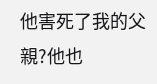他害死了我的父親?他也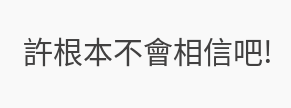許根本不會相信吧!